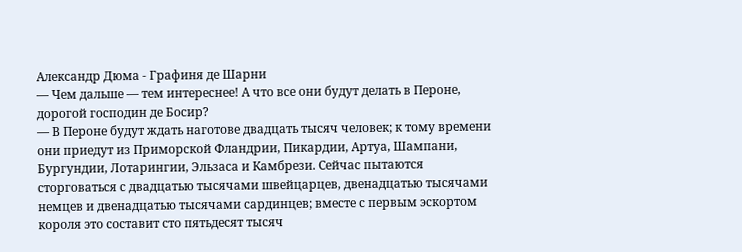Александр Дюма - Графиня де Шарни
— Чем дальше — тем интереснее! А что все они будут делать в Пероне, дорогой господин де Босир?
— В Пероне будут ждать наготове двадцать тысяч человек; к тому времени они приедут из Приморской Фландрии, Пикардии, Артуа, Шампани, Бургундии, Лотарингии, Эльзаса и Камбрези. Сейчас пытаются сторговаться с двадцатью тысячами швейцарцев, двенадцатью тысячами немцев и двенадцатью тысячами сардинцев; вместе с первым эскортом короля это составит сто пятьдесят тысяч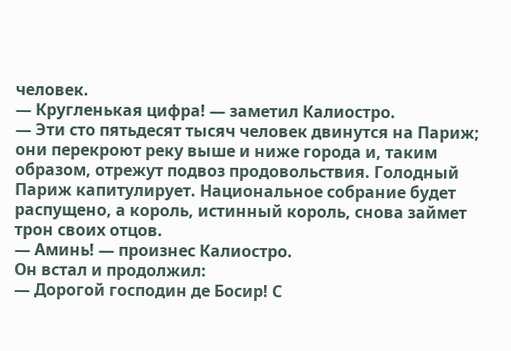человек.
— Кругленькая цифра! — заметил Калиостро.
— Эти сто пятьдесят тысяч человек двинутся на Париж; они перекроют реку выше и ниже города и, таким образом, отрежут подвоз продовольствия. Голодный Париж капитулирует. Национальное собрание будет распущено, а король, истинный король, снова займет трон своих отцов.
— Аминь! — произнес Калиостро.
Он встал и продолжил:
— Дорогой господин де Босир! С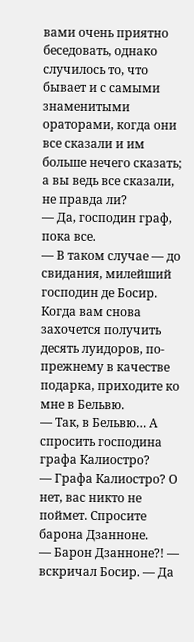вами очень приятно беседовать, однако случилось то, что бывает и с самыми знаменитыми ораторами, когда они все сказали и им больше нечего сказать; а вы ведь все сказали, не правда ли?
— Да, господин граф, пока все.
— В таком случае — до свидания, милейший господин де Босир. Когда вам снова захочется получить десять луидоров, по-прежнему в качестве подарка, приходите ко мне в Бельвю.
— Так, в Бельвю… А спросить господина графа Калиостро?
— Графа Калиостро? О нет, вас никто не поймет. Спросите барона Дзанноне.
— Барон Дзанноне?! — вскричал Босир. — Да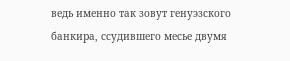ведь именно так зовут генуэзского банкира, ссудившего месье двумя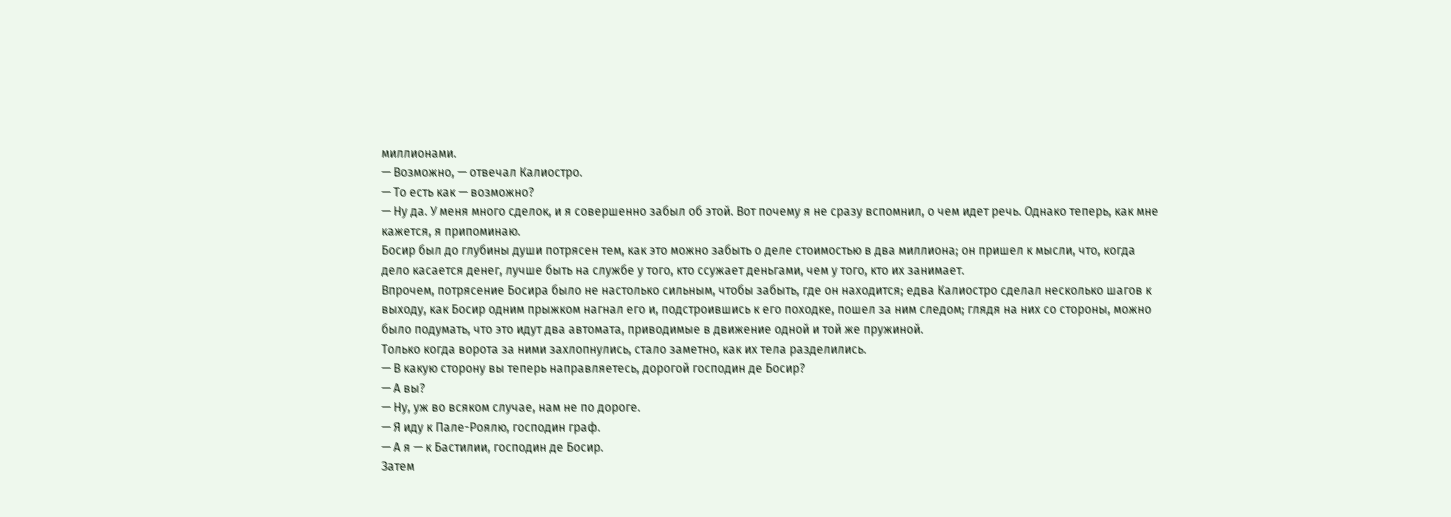миллионами.
— Возможно, — отвечал Калиостро.
— То есть как — возможно?
— Ну да. У меня много сделок, и я совершенно забыл об этой. Вот почему я не сразу вспомнил, о чем идет речь. Однако теперь, как мне кажется, я припоминаю.
Босир был до глубины души потрясен тем, как это можно забыть о деле стоимостью в два миллиона; он пришел к мысли, что, когда дело касается денег, лучше быть на службе у того, кто ссужает деньгами, чем у того, кто их занимает.
Впрочем, потрясение Босира было не настолько сильным, чтобы забыть, где он находится; едва Калиостро сделал несколько шагов к выходу, как Босир одним прыжком нагнал его и, подстроившись к его походке, пошел за ним следом; глядя на них со стороны, можно было подумать, что это идут два автомата, приводимые в движение одной и той же пружиной.
Только когда ворота за ними захлопнулись, стало заметно, как их тела разделились.
— В какую сторону вы теперь направляетесь, дорогой господин де Босир?
— А вы?
— Ну, уж во всяком случае, нам не по дороге.
— Я иду к Пале-Роялю, господин граф.
— А я — к Бастилии, господин де Босир.
Затем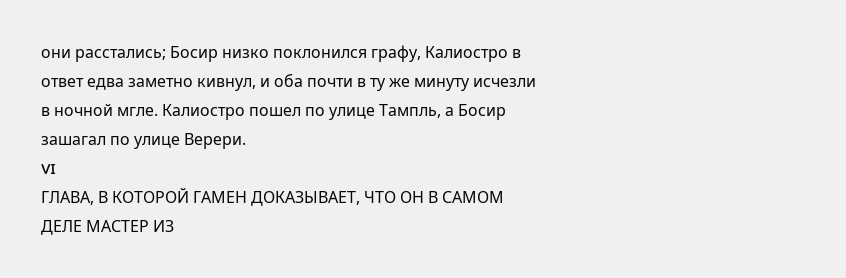они расстались; Босир низко поклонился графу, Калиостро в ответ едва заметно кивнул, и оба почти в ту же минуту исчезли в ночной мгле. Калиостро пошел по улице Тампль, а Босир зашагал по улице Верери.
VI
ГЛАВА, В КОТОРОЙ ГАМЕН ДОКАЗЫВАЕТ, ЧТО ОН В САМОМ ДЕЛЕ МАСТЕР ИЗ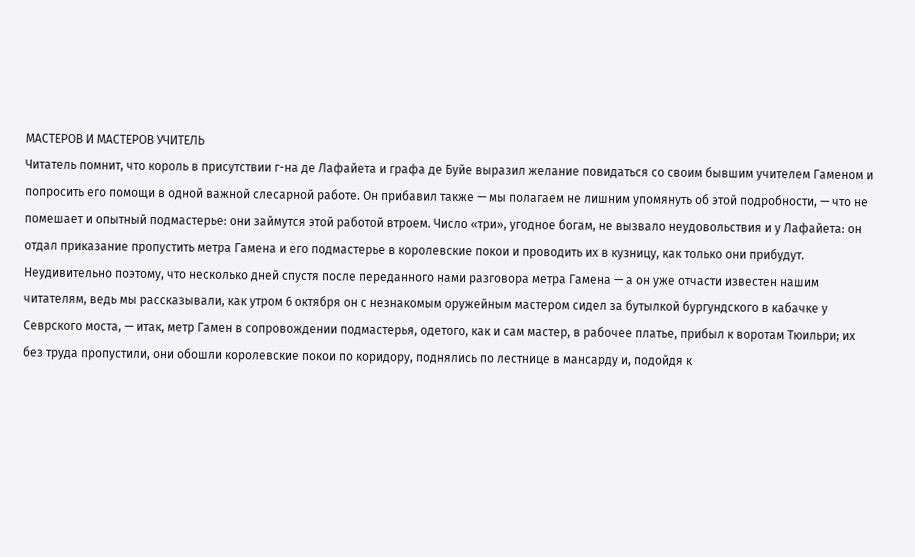МАСТЕРОВ И МАСТЕРОВ УЧИТЕЛЬ
Читатель помнит, что король в присутствии г-на де Лафайета и графа де Буйе выразил желание повидаться со своим бывшим учителем Гаменом и попросить его помощи в одной важной слесарной работе. Он прибавил также — мы полагаем не лишним упомянуть об этой подробности, — что не помешает и опытный подмастерье: они займутся этой работой втроем. Число «три», угодное богам, не вызвало неудовольствия и у Лафайета: он отдал приказание пропустить метра Гамена и его подмастерье в королевские покои и проводить их в кузницу, как только они прибудут.
Неудивительно поэтому, что несколько дней спустя после переданного нами разговора метра Гамена — а он уже отчасти известен нашим читателям, ведь мы рассказывали, как утром 6 октября он с незнакомым оружейным мастером сидел за бутылкой бургундского в кабачке у Севрского моста, — итак, метр Гамен в сопровождении подмастерья, одетого, как и сам мастер, в рабочее платье, прибыл к воротам Тюильри; их без труда пропустили, они обошли королевские покои по коридору, поднялись по лестнице в мансарду и, подойдя к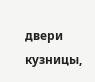двери кузницы,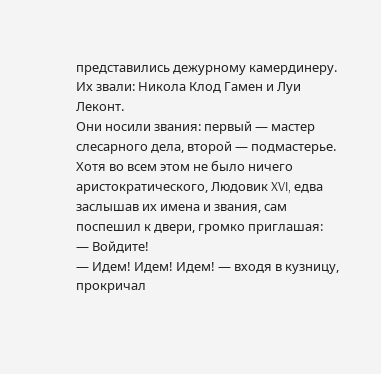представились дежурному камердинеру.
Их звали: Никола Клод Гамен и Луи Леконт.
Они носили звания: первый — мастер слесарного дела, второй — подмастерье.
Хотя во всем этом не было ничего аристократического, Людовик XVI, едва заслышав их имена и звания, сам поспешил к двери, громко приглашая:
— Войдите!
— Идем! Идем! Идем! — входя в кузницу, прокричал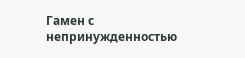Гамен с непринужденностью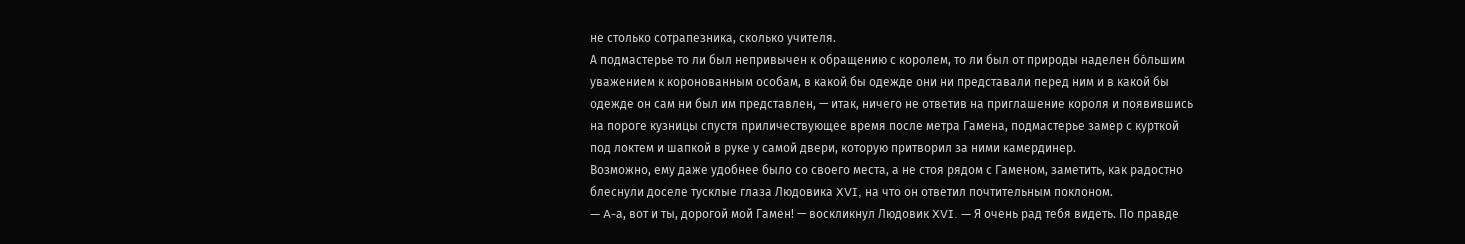не столько сотрапезника, сколько учителя.
А подмастерье то ли был непривычен к обращению с королем, то ли был от природы наделен бо́льшим уважением к коронованным особам, в какой бы одежде они ни представали перед ним и в какой бы одежде он сам ни был им представлен, — итак, ничего не ответив на приглашение короля и появившись на пороге кузницы спустя приличествующее время после метра Гамена, подмастерье замер с курткой под локтем и шапкой в руке у самой двери, которую притворил за ними камердинер.
Возможно, ему даже удобнее было со своего места, а не стоя рядом с Гаменом, заметить, как радостно блеснули доселе тусклые глаза Людовика XVI, на что он ответил почтительным поклоном.
— A-а, вот и ты, дорогой мой Гамен! — воскликнул Людовик XVI. — Я очень рад тебя видеть. По правде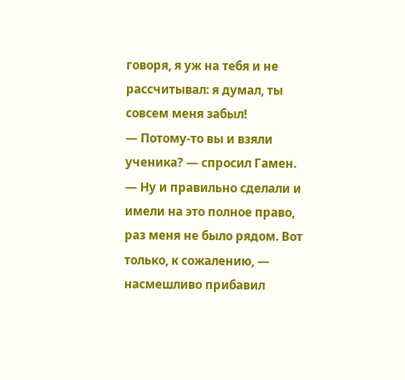говоря, я уж на тебя и не рассчитывал: я думал, ты совсем меня забыл!
— Потому-то вы и взяли ученика? — спросил Гамен. — Ну и правильно сделали и имели на это полное право, раз меня не было рядом. Вот только, к сожалению, — насмешливо прибавил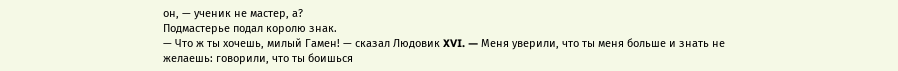он, — ученик не мастер, а?
Подмастерье подал королю знак.
— Что ж ты хочешь, милый Гамен! — сказал Людовик XVI. — Меня уверили, что ты меня больше и знать не желаешь: говорили, что ты боишься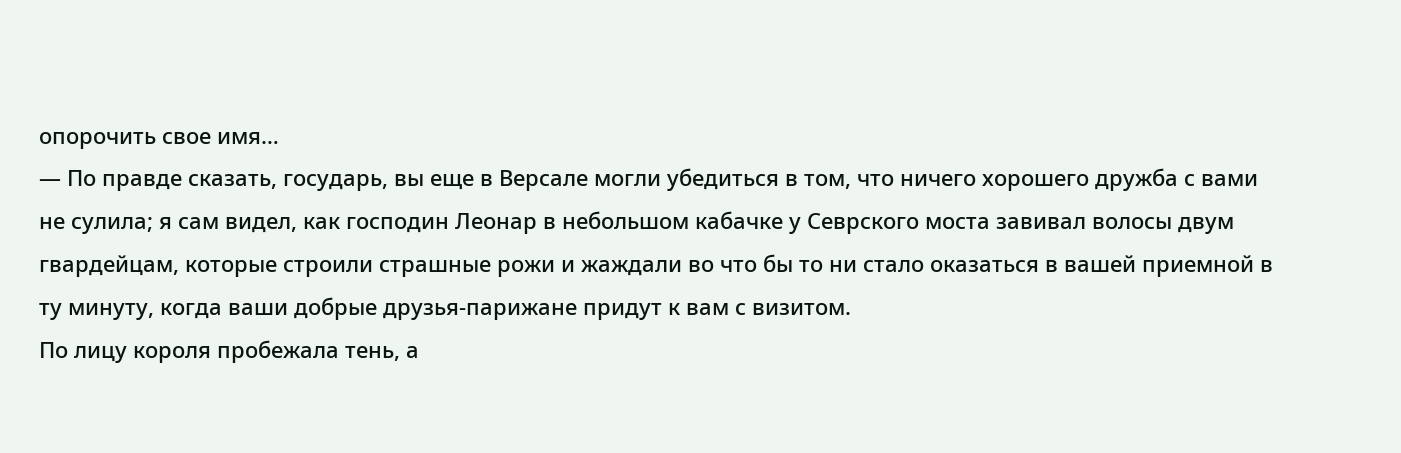опорочить свое имя…
— По правде сказать, государь, вы еще в Версале могли убедиться в том, что ничего хорошего дружба с вами не сулила; я сам видел, как господин Леонар в небольшом кабачке у Севрского моста завивал волосы двум гвардейцам, которые строили страшные рожи и жаждали во что бы то ни стало оказаться в вашей приемной в ту минуту, когда ваши добрые друзья-парижане придут к вам с визитом.
По лицу короля пробежала тень, а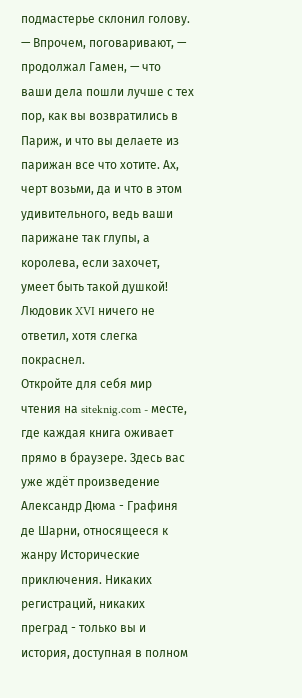подмастерье склонил голову.
— Впрочем, поговаривают, — продолжал Гамен, — что ваши дела пошли лучше с тех пор, как вы возвратились в Париж, и что вы делаете из парижан все что хотите. Ах, черт возьми, да и что в этом удивительного, ведь ваши парижане так глупы, а королева, если захочет, умеет быть такой душкой!
Людовик XVI ничего не ответил, хотя слегка покраснел.
Откройте для себя мир чтения на siteknig.com - месте, где каждая книга оживает прямо в браузере. Здесь вас уже ждёт произведение Александр Дюма - Графиня де Шарни, относящееся к жанру Исторические приключения. Никаких регистраций, никаких преград - только вы и история, доступная в полном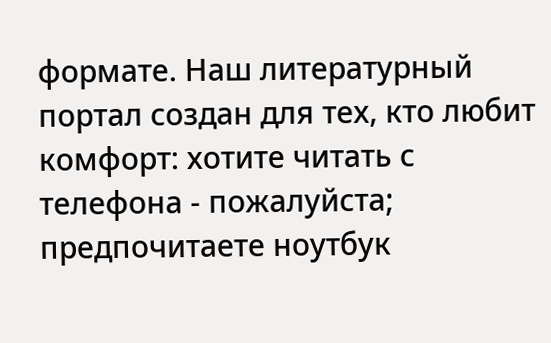формате. Наш литературный портал создан для тех, кто любит комфорт: хотите читать с телефона - пожалуйста; предпочитаете ноутбук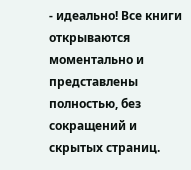- идеально! Все книги открываются моментально и представлены полностью, без сокращений и скрытых страниц.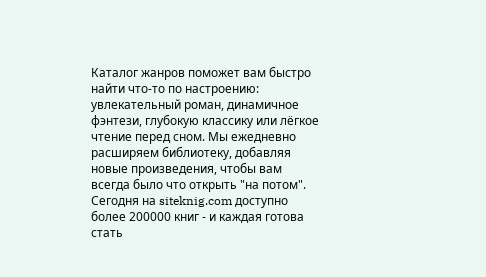Каталог жанров поможет вам быстро найти что-то по настроению: увлекательный роман, динамичное фэнтези, глубокую классику или лёгкое чтение перед сном. Мы ежедневно расширяем библиотеку, добавляя новые произведения, чтобы вам всегда было что открыть "на потом". Сегодня на siteknig.com доступно более 200000 книг - и каждая готова стать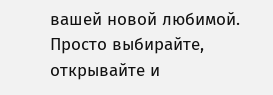вашей новой любимой. Просто выбирайте, открывайте и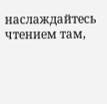наслаждайтесь чтением там,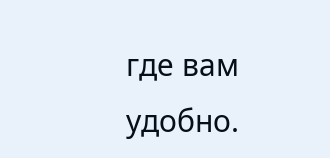где вам удобно.